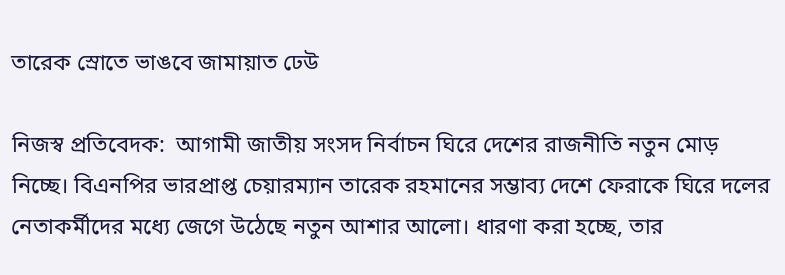তারেক স্রোতে ভাঙবে জামায়াত ঢেউ

নিজস্ব প্রতিবেদক:  আগামী জাতীয় সংসদ নির্বাচন ঘিরে দেশের রাজনীতি নতুন মোড় নিচ্ছে। বিএনপির ভারপ্রাপ্ত চেয়ারম্যান তারেক রহমানের সম্ভাব্য দেশে ফেরাকে ঘিরে দলের নেতাকর্মীদের মধ্যে জেগে উঠেছে নতুন আশার আলো। ধারণা করা হচ্ছে, তার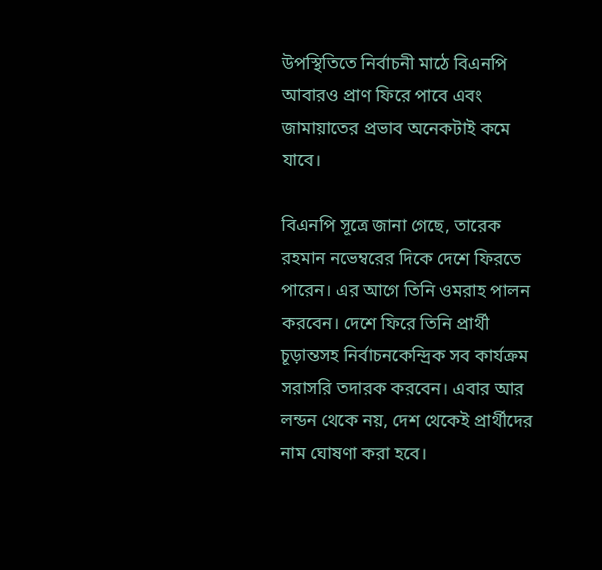উপস্থিতিতে নির্বাচনী মাঠে বিএনপি আবারও প্রাণ ফিরে পাবে এবং জামায়াতের প্রভাব অনেকটাই কমে যাবে।

বিএনপি সূত্রে জানা গেছে, তারেক রহমান নভেম্বরের দিকে দেশে ফিরতে পারেন। এর আগে তিনি ওমরাহ পালন করবেন। দেশে ফিরে তিনি প্রার্থী চূড়ান্তসহ নির্বাচনকেন্দ্রিক সব কার্যক্রম সরাসরি তদারক করবেন। এবার আর লন্ডন থেকে নয়, দেশ থেকেই প্রার্থীদের নাম ঘোষণা করা হবে।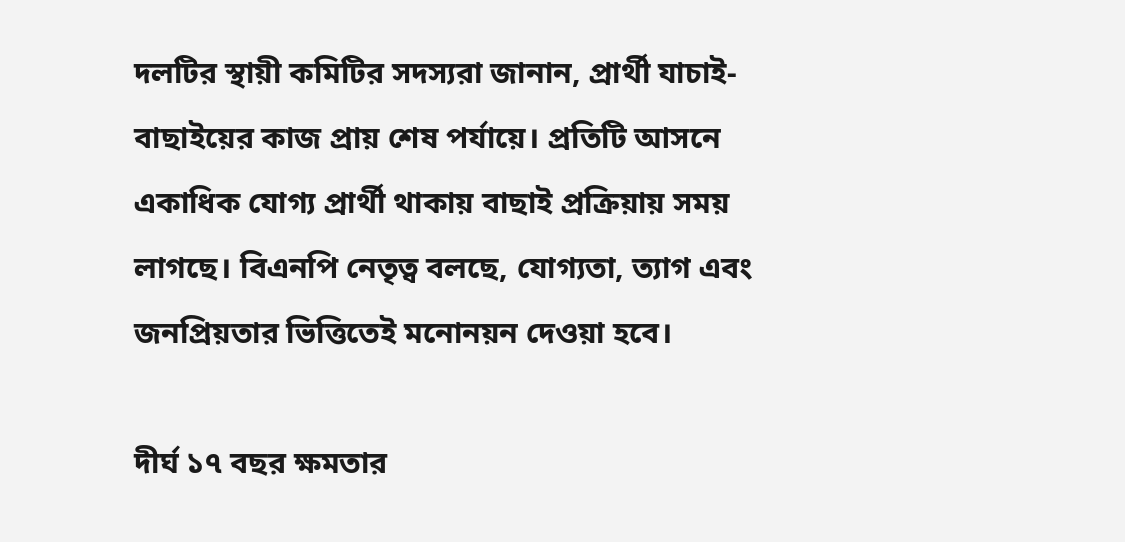দলটির স্থায়ী কমিটির সদস্যরা জানান, প্রার্থী যাচাই-বাছাইয়ের কাজ প্রায় শেষ পর্যায়ে। প্রতিটি আসনে একাধিক যোগ্য প্রার্থী থাকায় বাছাই প্রক্রিয়ায় সময় লাগছে। বিএনপি নেতৃত্ব বলছে, যোগ্যতা, ত্যাগ এবং জনপ্রিয়তার ভিত্তিতেই মনোনয়ন দেওয়া হবে।

দীর্ঘ ১৭ বছর ক্ষমতার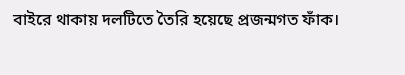বাইরে থাকায় দলটিতে তৈরি হয়েছে প্রজন্মগত ফাঁক।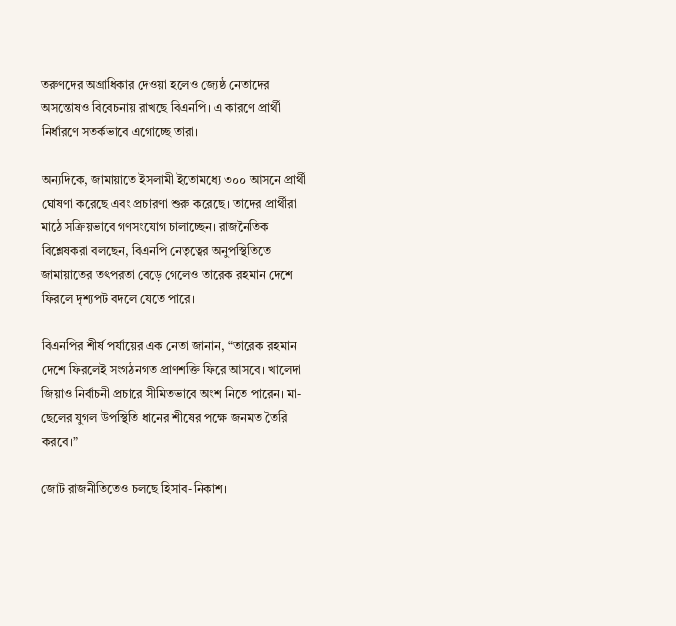তরুণদের অগ্রাধিকার দেওয়া হলেও জ্যেষ্ঠ নেতাদের অসন্তোষও বিবেচনায় রাখছে বিএনপি। এ কারণে প্রার্থী নির্ধারণে সতর্কভাবে এগোচ্ছে তারা।

অন্যদিকে, জামায়াতে ইসলামী ইতোমধ্যে ৩০০ আসনে প্রার্থী ঘোষণা করেছে এবং প্রচারণা শুরু করেছে। তাদের প্রার্থীরা মাঠে সক্রিয়ভাবে গণসংযোগ চালাচ্ছেন। রাজনৈতিক বিশ্লেষকরা বলছেন, বিএনপি নেতৃত্বের অনুপস্থিতিতে জামায়াতের তৎপরতা বেড়ে গেলেও তারেক রহমান দেশে ফিরলে দৃশ্যপট বদলে যেতে পারে।

বিএনপির শীর্ষ পর্যায়ের এক নেতা জানান, “তারেক রহমান দেশে ফিরলেই সংগঠনগত প্রাণশক্তি ফিরে আসবে। খালেদা জিয়াও নির্বাচনী প্রচারে সীমিতভাবে অংশ নিতে পারেন। মা-ছেলের যুগল উপস্থিতি ধানের শীষের পক্ষে জনমত তৈরি করবে।”

জোট রাজনীতিতেও চলছে হিসাব-নিকাশ।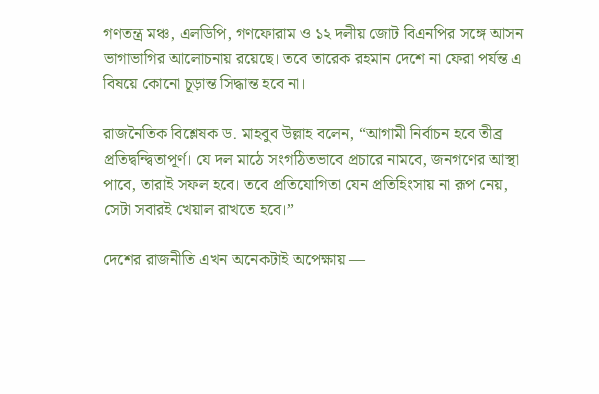গণতন্ত্র মঞ্চ, এলডিপি, গণফোরাম ও ১২ দলীয় জোট বিএনপির সঙ্গে আসন ভাগাভাগির আলোচনায় রয়েছে। তবে তারেক রহমান দেশে না ফেরা পর্যন্ত এ বিষয়ে কোনো চূড়ান্ত সিদ্ধান্ত হবে না।

রাজনৈতিক বিশ্লেষক ড. মাহবুব উল্লাহ বলেন, “আগামী নির্বাচন হবে তীব্র প্রতিদ্বন্দ্বিতাপূর্ণ। যে দল মাঠে সংগঠিতভাবে প্রচারে নামবে, জনগণের আস্থা পাবে, তারাই সফল হবে। তবে প্রতিযোগিতা যেন প্রতিহিংসায় না রূপ নেয়, সেটা সবারই খেয়াল রাখতে হবে।”

দেশের রাজনীতি এখন অনেকটাই অপেক্ষায় —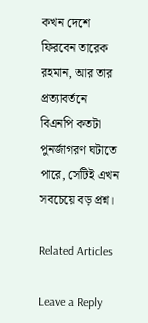কখন দেশে ফিরবেন তারেক রহমান, আর তার প্রত্যাবর্তনে বিএনপি কতটা পুনর্জাগরণ ঘটাতে পারে, সেটিই এখন সবচেয়ে বড় প্রশ্ন।

Related Articles

Leave a Reply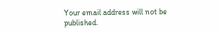Your email address will not be published.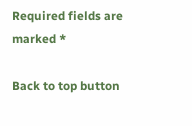Required fields are marked *

Back to top button